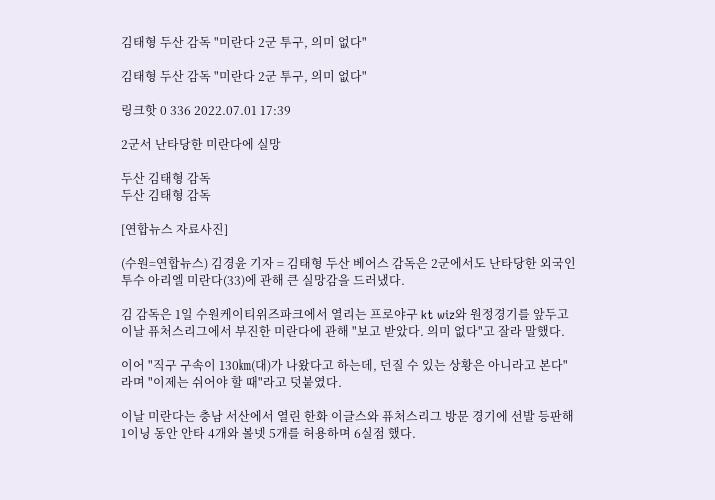김태형 두산 감독 "미란다 2군 투구, 의미 없다"

김태형 두산 감독 "미란다 2군 투구, 의미 없다"

링크핫 0 336 2022.07.01 17:39

2군서 난타당한 미란다에 실망

두산 김태형 감독
두산 김태형 감독

[연합뉴스 자료사진]

(수원=연합뉴스) 김경윤 기자 = 김태형 두산 베어스 감독은 2군에서도 난타당한 외국인 투수 아리엘 미란다(33)에 관해 큰 실망감을 드러냈다.

김 감독은 1일 수원케이티위즈파크에서 열리는 프로야구 kt wiz와 원정경기를 앞두고 이날 퓨처스리그에서 부진한 미란다에 관해 "보고 받았다. 의미 없다"고 잘라 말했다.

이어 "직구 구속이 130㎞(대)가 나왔다고 하는데, 던질 수 있는 상황은 아니라고 본다"라며 "이제는 쉬어야 할 때"라고 덧붙였다.

이날 미란다는 충남 서산에서 열린 한화 이글스와 퓨처스리그 방문 경기에 선발 등판해 1이닝 동안 안타 4개와 볼넷 5개를 허용하며 6실점 했다.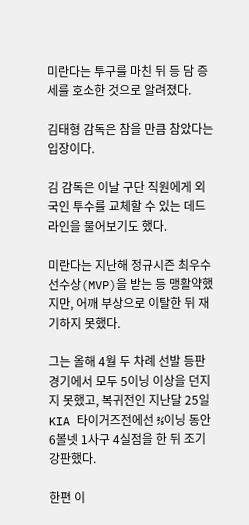미란다는 투구를 마친 뒤 등 담 증세를 호소한 것으로 알려졌다.

김태형 감독은 참을 만큼 참았다는 입장이다.

김 감독은 이날 구단 직원에게 외국인 투수를 교체할 수 있는 데드라인을 물어보기도 했다.

미란다는 지난해 정규시즌 최우수선수상(MVP)을 받는 등 맹활약했지만, 어깨 부상으로 이탈한 뒤 재기하지 못했다.

그는 올해 4월 두 차례 선발 등판 경기에서 모두 5이닝 이상을 던지지 못했고, 복귀전인 지난달 25일 KIA 타이거즈전에선 ⅔이닝 동안 6볼넷 1사구 4실점을 한 뒤 조기 강판했다.

한편 이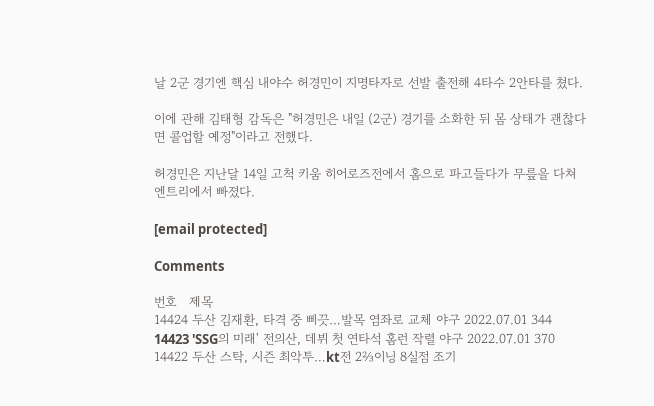날 2군 경기엔 핵심 내야수 허경민이 지명타자로 선발 출전해 4타수 2안타를 쳤다.

이에 관해 김태형 감독은 "허경민은 내일 (2군) 경기를 소화한 뒤 몸 상태가 괜찮다면 콜업할 예정"이라고 전했다.

허경민은 지난달 14일 고척 키움 히어로즈전에서 홈으로 파고들다가 무릎을 다쳐 엔트리에서 빠졌다.

[email protected]

Comments

번호   제목
14424 두산 김재환, 타격 중 삐끗…발목 염좌로 교체 야구 2022.07.01 344
14423 'SSG의 미래' 전의산, 데뷔 첫 연타석 홈런 작렬 야구 2022.07.01 370
14422 두산 스탁, 시즌 최악투…kt전 2⅔이닝 8실점 조기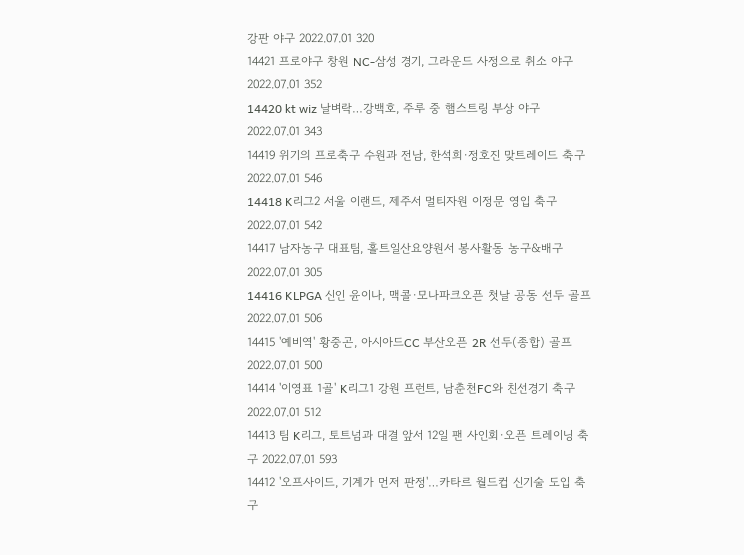강판 야구 2022.07.01 320
14421 프로야구 창원 NC-삼성 경기, 그라운드 사정으로 취소 야구 2022.07.01 352
14420 kt wiz 날벼락…강백호, 주루 중 햄스트링 부상 야구 2022.07.01 343
14419 위기의 프로축구 수원과 전남, 한석희·정호진 맞트레이드 축구 2022.07.01 546
14418 K리그2 서울 이랜드, 제주서 멀티자원 이정문 영입 축구 2022.07.01 542
14417 남자농구 대표팀, 홀트일산요양원서 봉사활동 농구&배구 2022.07.01 305
14416 KLPGA 신인 윤이나, 맥콜·모나파크오픈 첫날 공동 선두 골프 2022.07.01 506
14415 '예비역' 황중곤, 아시아드CC 부산오픈 2R 선두(종합) 골프 2022.07.01 500
14414 '이영표 1골' K리그1 강원 프런트, 남춘천FC와 친선경기 축구 2022.07.01 512
14413 팀 K리그, 토트넘과 대결 앞서 12일 팬 사인회·오픈 트레이닝 축구 2022.07.01 593
14412 '오프사이드, 기계가 먼저 판정'…카타르 월드컵 신기술 도입 축구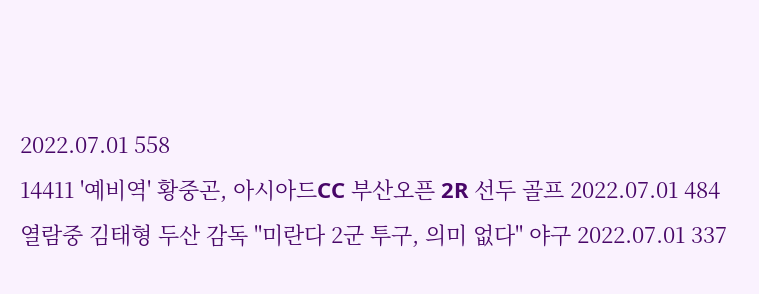2022.07.01 558
14411 '예비역' 황중곤, 아시아드CC 부산오픈 2R 선두 골프 2022.07.01 484
열람중 김태형 두산 감독 "미란다 2군 투구, 의미 없다" 야구 2022.07.01 337